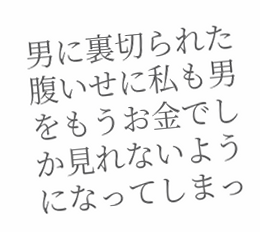男に裏切られた腹いせに私も男をもうお金でしか見れないようになってしまっ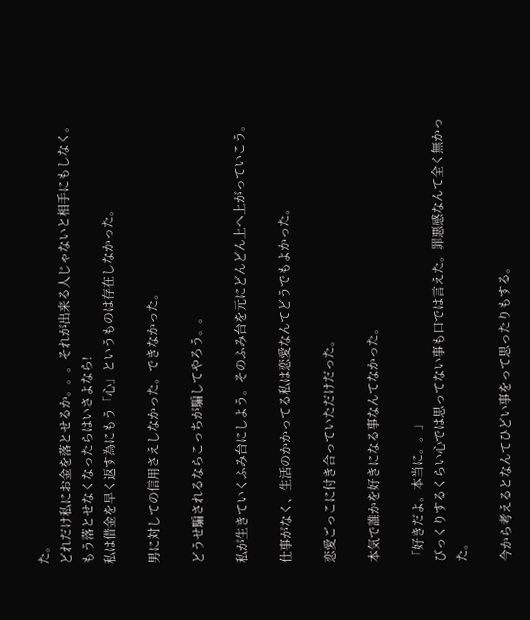た。
どれだけ私にお金を落とせるか。。。それが出来る人じゃないと相手にもしなく。
もう落とせなくなったらはいさよなら!
私は借金を早く返す為にもう「心」というものは存在しなかった。

男に対しての信用さえしなかった。できなかった。

どうせ騙されるならこっちが騙してやろう。。

私が生きていくふみ台にしよう。そのふみ台を元にどんどん上へ上がっていこう。

仕事がなく、生活のかかってる私は恋愛なんてどうでもよかった。

恋愛ごっこに付き合っていただけだった。

本気で誰かを好きになる事なんてなかった。

「好きだよ。本当に。。」
びっくりするくらい心では思ってない事も口では言えた。罪悪感なんて全く無かった。

今から考えるとなんてひどい事をって思ったりもする。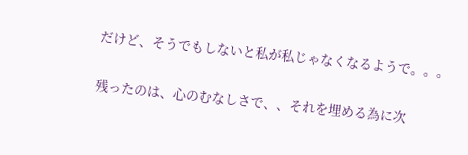だけど、そうでもしないと私が私じゃなくなるようで。。。

残ったのは、心のむなしさで、、それを埋める為に次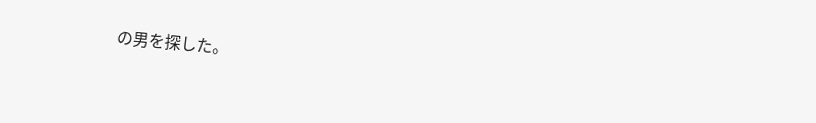の男を探した。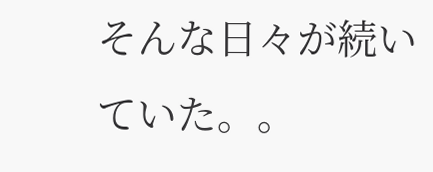そんな日々が続いていた。。